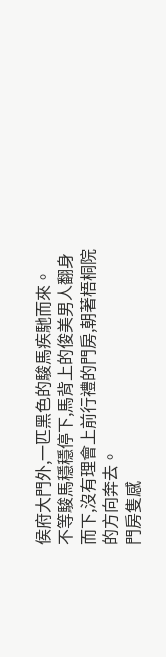侯府大門外,一匹黑色的駿馬疾馳而來。
不等駿馬穩穩停下,馬背上的俊美男人翻身而下,沒有理會上前行禮的門房,朝著梧桐院的方向奔去。
門房隻感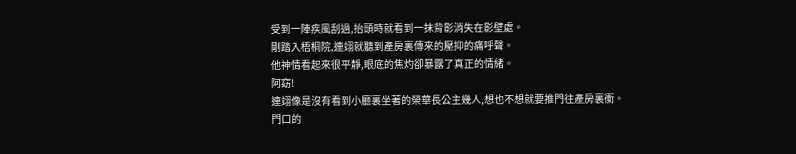受到一陣疾風刮過,抬頭時就看到一抹背影消失在影壁處。
剛踏入梧桐院,連翊就聽到產房裏傳來的壓抑的痛呼聲。
他神情看起來很平靜,眼底的焦灼卻暴露了真正的情緒。
阿窈!
連翊像是沒有看到小廳裏坐著的榮華長公主幾人,想也不想就要推門往產房裏衝。
門口的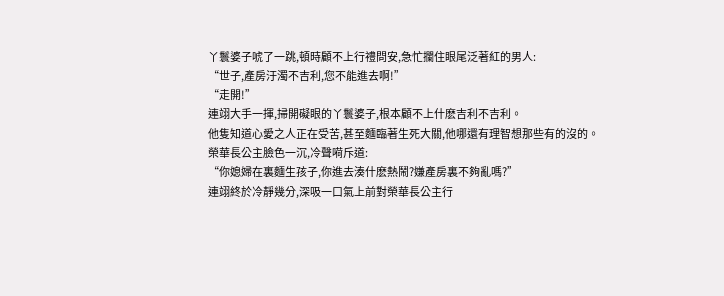丫鬟婆子唬了一跳,頓時顧不上行禮問安,急忙攔住眼尾泛著紅的男人:
“世子,產房汙濁不吉利,您不能進去啊!”
“走開!”
連翊大手一揮,掃開礙眼的丫鬟婆子,根本顧不上什麽吉利不吉利。
他隻知道心愛之人正在受苦,甚至麵臨著生死大關,他哪還有理智想那些有的沒的。
榮華長公主臉色一沉,冷聲嗬斥道:
“你媳婦在裏麵生孩子,你進去湊什麽熱鬧?嫌產房裏不夠亂嗎?”
連翊終於冷靜幾分,深吸一口氣上前對榮華長公主行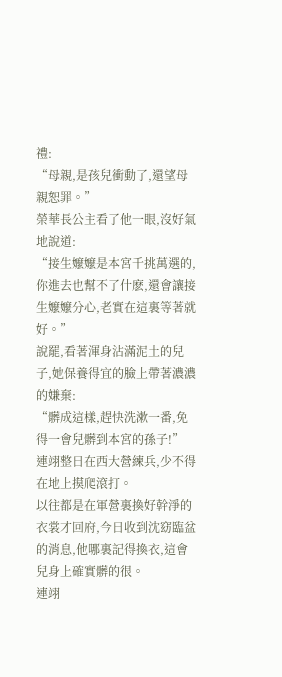禮:
“母親,是孩兒衝動了,還望母親恕罪。”
榮華長公主看了他一眼,沒好氣地說道:
“接生嬤嬤是本宮千挑萬選的,你進去也幫不了什麽,還會讓接生嬤嬤分心,老實在這裏等著就好。”
說罷,看著渾身沾滿泥土的兒子,她保養得宜的臉上帶著濃濃的嫌棄:
“髒成這樣,趕快洗漱一番,免得一會兒髒到本宮的孫子!”
連翊整日在西大營練兵,少不得在地上摸爬滾打。
以往都是在軍營裏換好幹淨的衣裳才回府,今日收到沈窈臨盆的消息,他哪裏記得換衣,這會兒身上確實髒的很。
連翊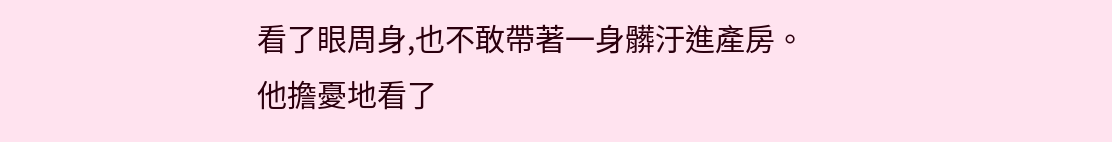看了眼周身,也不敢帶著一身髒汙進產房。
他擔憂地看了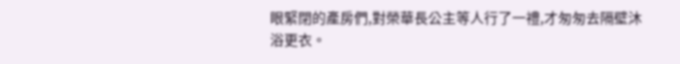眼緊閉的產房們,對榮華長公主等人行了一禮,才匆匆去隔壁沐浴更衣。